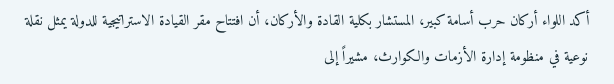أكد اللواء أركان حرب أسامة كبير، المستشار بكلية القادة والأركان، أن افتتاح مقر القيادة الاستراتيجية للدولة يمثل نقلة نوعية في منظومة إدارة الأزمات والكوارث، مشيراً إلى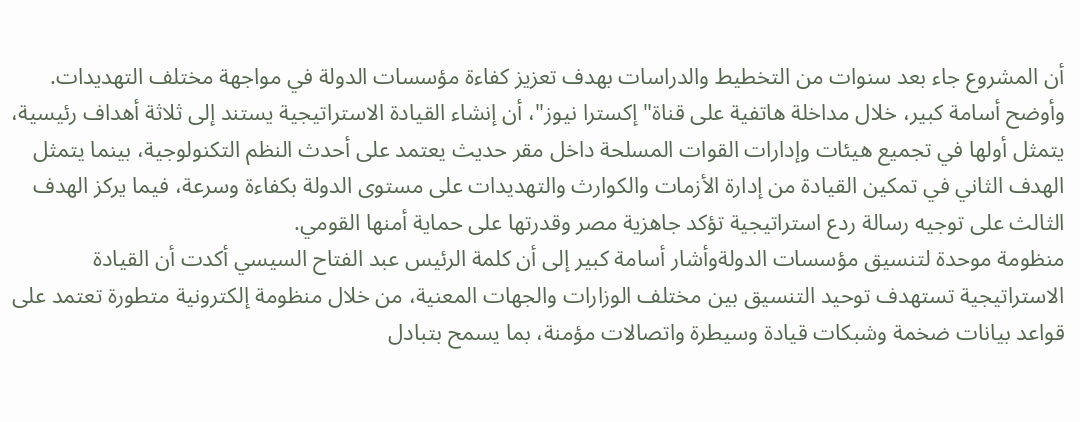أن المشروع جاء بعد سنوات من التخطيط والدراسات بهدف تعزيز كفاءة مؤسسات الدولة في مواجهة مختلف التهديدات.
وأوضح أسامة كبير، خلال مداخلة هاتفية على قناة" إكسترا نيوز"، أن إنشاء القيادة الاستراتيجية يستند إلى ثلاثة أهداف رئيسية، يتمثل أولها في تجميع هيئات وإدارات القوات المسلحة داخل مقر حديث يعتمد على أحدث النظم التكنولوجية، بينما يتمثل الهدف الثاني في تمكين القيادة من إدارة الأزمات والكوارث والتهديدات على مستوى الدولة بكفاءة وسرعة، فيما يركز الهدف الثالث على توجيه رسالة ردع استراتيجية تؤكد جاهزية مصر وقدرتها على حماية أمنها القومي.
منظومة موحدة لتنسيق مؤسسات الدولةوأشار أسامة كبير إلى أن كلمة الرئيس عبد الفتاح السيسي أكدت أن القيادة الاستراتيجية تستهدف توحيد التنسيق بين مختلف الوزارات والجهات المعنية، من خلال منظومة إلكترونية متطورة تعتمد على قواعد بيانات ضخمة وشبكات قيادة وسيطرة واتصالات مؤمنة، بما يسمح بتبادل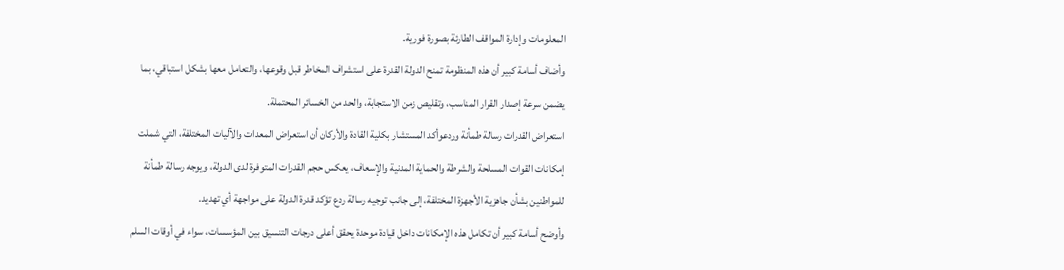المعلومات وإدارة المواقف الطارئة بصورة فورية.
وأضاف أسامة كبير أن هذه المنظومة تمنح الدولة القدرة على استشراف المخاطر قبل وقوعها، والتعامل معها بشكل استباقي، بما يضمن سرعة إصدار القرار المناسب، وتقليص زمن الاستجابة، والحد من الخسائر المحتملة.
استعراض القدرات رسالة طمأنة وردعوأكد المستشار بكلية القادة والأركان أن استعراض المعدات والآليات المختلفة، التي شملت إمكانات القوات المسلحة والشرطة والحماية المدنية والإسعاف، يعكس حجم القدرات المتوفرة لدى الدولة، ويوجه رسالة طمأنة للمواطنين بشأن جاهزية الأجهزة المختلفة، إلى جانب توجيه رسالة ردع تؤكد قدرة الدولة على مواجهة أي تهديد.
وأوضح أسامة كبير أن تكامل هذه الإمكانات داخل قيادة موحدة يحقق أعلى درجات التنسيق بين المؤسسات، سواء في أوقات السلم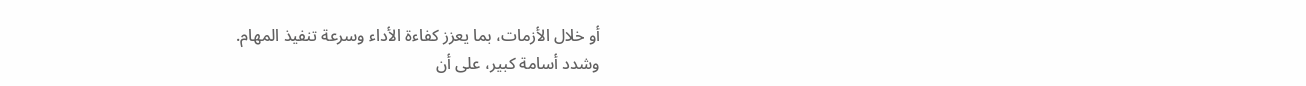أو خلال الأزمات، بما يعزز كفاءة الأداء وسرعة تنفيذ المهام.
وشدد أسامة كبير، على أن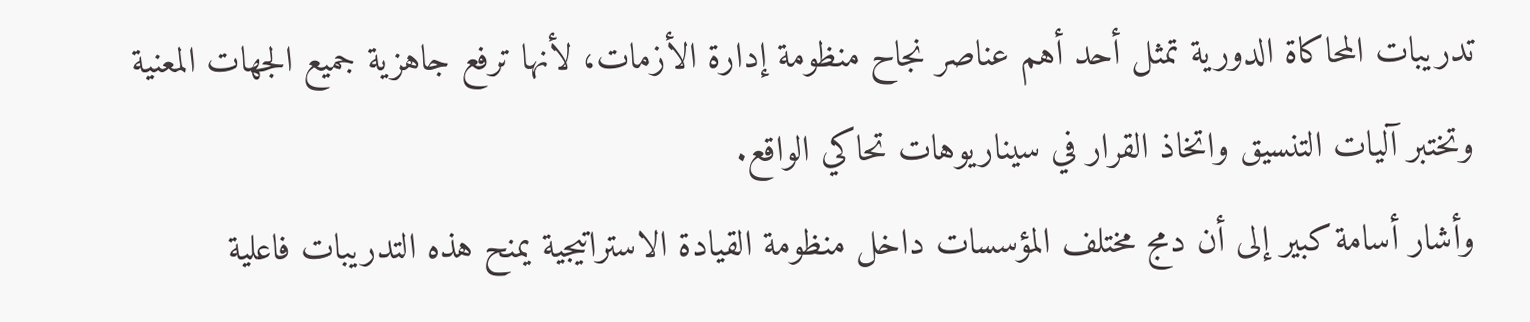تدريبات المحاكاة الدورية تمثل أحد أهم عناصر نجاح منظومة إدارة الأزمات، لأنها ترفع جاهزية جميع الجهات المعنية وتختبر آليات التنسيق واتخاذ القرار في سيناريوهات تحاكي الواقع.
وأشار أسامة كبير إلى أن دمج مختلف المؤسسات داخل منظومة القيادة الاستراتيجية يمنح هذه التدريبات فاعلية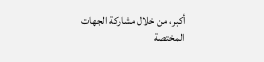أكبر، من خلال مشاركة الجهات المختصة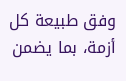وفق طبيعة كل أزمة، بما يضمن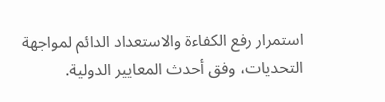استمرار رفع الكفاءة والاستعداد الدائم لمواجهة التحديات، وفق أحدث المعايير الدولية.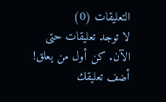التعليقات (0)
لا توجد تعليقات حتى الآن. كن أول من يعلق!
أضف تعليقك